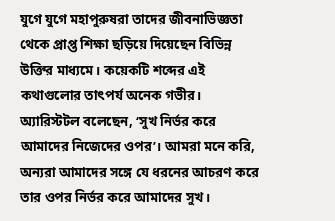যুগে যুগে মহাপুরুষরা তাদের জীবনাভিজ্ঞতা থেকে প্রাপ্ত শিক্ষা ছড়িয়ে দিয়েছেন বিভিন্ন উক্তির মাধ্যমে। কয়েকটি শব্দের এই কথাগুলোর তাৎপর্য অনেক গভীর।
অ্যারিস্টটল বলেছেন, ‘সুখ নির্ভর করে আমাদের নিজেদের ওপর’। আমরা মনে করি, অন্যরা আমাদের সঙ্গে যে ধরনের আচরণ করে তার ওপর নির্ভর করে আমাদের সুখ।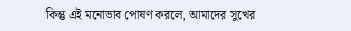কিন্তু এই মনোভাব পোষণ করলে, আমাদের সুখের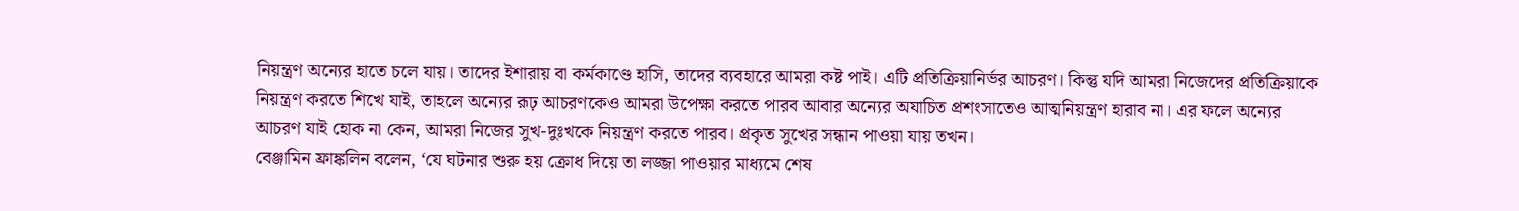নিয়ন্ত্রণ অন্যের হাতে চলে যায়। তাদের ইশারায় বা কর্মকাণ্ডে হাসি, তাদের ব্যবহারে আমরা কষ্ট পাই। এটি প্রতিক্রিয়ানির্ভর আচরণ। কিন্তু যদি আমরা নিজেদের প্রতিক্রিয়াকে নিয়ন্ত্রণ করতে শিখে যাই, তাহলে অন্যের রূঢ় আচরণকেও আমরা উপেক্ষা করতে পারব আবার অন্যের অযাচিত প্রশংসাতেও আত্মনিয়ন্ত্রণ হারাব না। এর ফলে অন্যের আচরণ যাই হোক না কেন, আমরা নিজের সুখ-দুঃখকে নিয়ন্ত্রণ করতে পারব। প্রকৃত সুখের সন্ধান পাওয়া যায় তখন।
বেঞ্জামিন ফ্রাঙ্কলিন বলেন, ‘যে ঘটনার শুরু হয় ক্রোধ দিয়ে তা লজ্জা পাওয়ার মাধ্যমে শেষ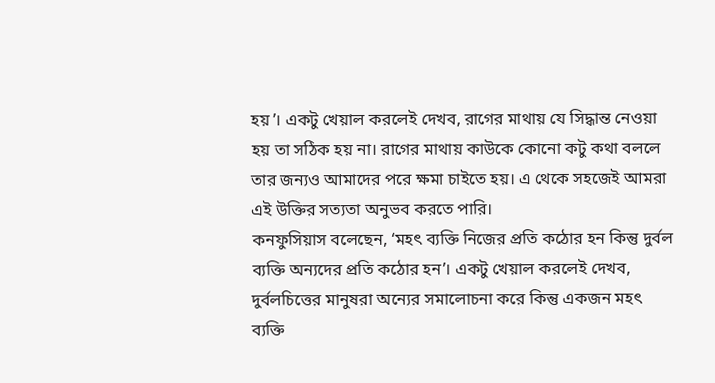হয়’। একটু খেয়াল করলেই দেখব, রাগের মাথায় যে সিদ্ধান্ত নেওয়া হয় তা সঠিক হয় না। রাগের মাথায় কাউকে কোনো কটু কথা বললে তার জন্যও আমাদের পরে ক্ষমা চাইতে হয়। এ থেকে সহজেই আমরা এই উক্তির সত্যতা অনুভব করতে পারি।
কনফুসিয়াস বলেছেন, ‘মহৎ ব্যক্তি নিজের প্রতি কঠোর হন কিন্তু দুর্বল ব্যক্তি অন্যদের প্রতি কঠোর হন’। একটু খেয়াল করলেই দেখব, দুর্বলচিত্তের মানুষরা অন্যের সমালোচনা করে কিন্তু একজন মহৎ ব্যক্তি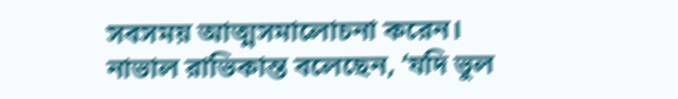সবসময় আত্মসমালোচনা করেন।
নাভাল রাভিকান্ত বলেছেন, ‘যদি ভুল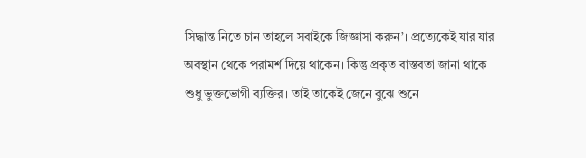সিদ্ধান্ত নিতে চান তাহলে সবাইকে জিজ্ঞাসা করুন’। প্রত্যেকেই যার যার অবস্থান থেকে পরামর্শ দিয়ে থাকেন। কিন্তু প্রকৃত বাস্তবতা জানা থাকে শুধু ভুক্তভোগী ব্যক্তির। তাই তাকেই জেনে বুঝে শুনে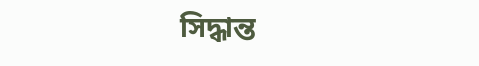সিদ্ধান্ত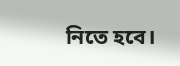নিতে হবে।